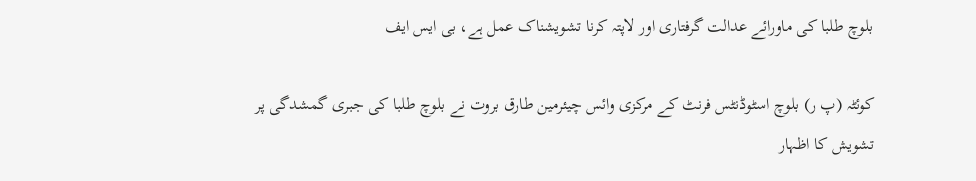بلوچ طلبا کی ماورائے عدالت گرفتاری اور لاپتہ کرنا تشویشناک عمل ہے، بی ایس ایف

کوئٹہ (پ ر) بلوچ اسٹوڈنٹس فرنٹ کے مرکزی وائس چیئرمین طارق بروت نے بلوچ طلبا کی جبری گمشدگی پر تشویش کا اظہار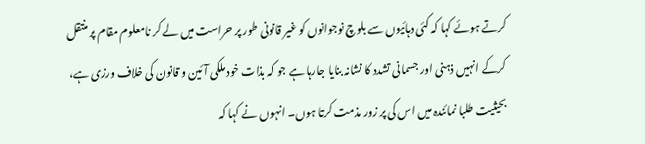کرتے ہوئے کہا کہ کئی دہائیوں سے بلوچ نوجوانوں کو غیر قانونی طور پر حراست میں لے کر نامعلوم مقام پر منتقل کرکے انہیں ذہنی اور جسمانی تشدد کا نشانہ بنایا جارہا ہے جو کہ بذات خود ملکی آئین و قانون کی خلاف ورزی ہے، بحیثیت طلبا نمائندہ میں اس کی پر زور مذمت کرتا ہوں۔ انہوں نے کہا کہ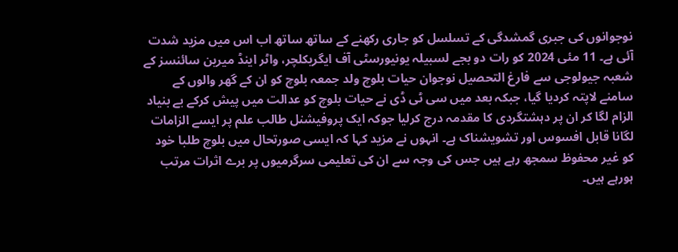نوجوانوں کی جبری گمشدگی کے تسلسل کو جاری رکھنے کے ساتھ ساتھ اب اس میں مزید شدت آئی ہے۔ 11 مئی 2024 کو رات دو بجے لسبیلہ یونیورسٹی آف ایگریکلچر، واٹر اینڈ میرین سائنسز کے شعبہ جیولوجی سے فارغ التحصیل نوجوان حیات بلوچ ولد جمعہ بلوچ کو ان کے گھر والوں کے سامنے لاپتہ کردیا گیا، جبکہ بعد میں سی ٹی ڈی نے حیات بلوچ کو عدالت میں پیش کرکے بے بنیاد الزام لگا کر ان پر دہشتگردی کا مقدمہ درج کرلیا جوکہ ایک پروفیشنل طالب علم پر ایسے الزامات لگانا قابل افسوس اور تشویشناک ہے۔ انہوں نے مزید کہا کہ ایسی صورتحال میں بلوچ طلبا خود کو غیر محفوظ سمجھ رہے ہیں جس کی وجہ سے ان کی تعلیمی سرگرمیوں پر برے اثرات مرتب ہورہے ہیں۔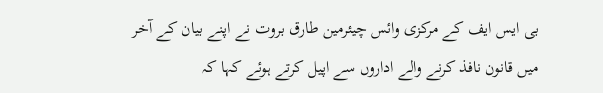بی ایس ایف کے مرکزی وائس چیئرمین طارق بروت نے اپنے بیان کے آخر میں قانون نافذ کرنے والے اداروں سے اپیل کرتے ہوئے کہا کہ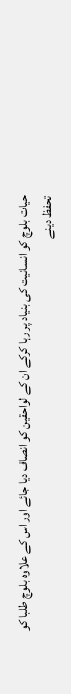حیات بلوچ کو انسانیت کی بنیاد پر رہا کرکے ان کے لواحقین کو انصاف دیا جائے اور اس کے علاوہ بلوچ طلبا کو تحفظ دینے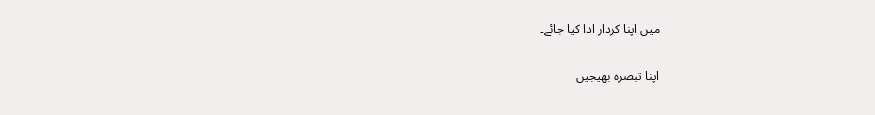میں اپنا کردار ادا کیا جائے۔

اپنا تبصرہ بھیجیں